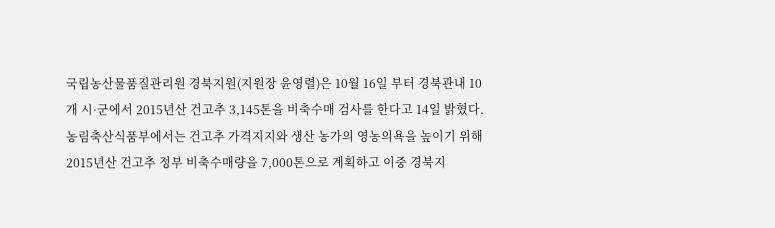국립농산물품질관리원 경북지원(지원장 윤영렬)은 10월 16일 부터 경북관내 10개 시·군에서 2015년산 건고추 3,145톤을 비축수매 검사를 한다고 14일 밝혔다.
농림축산식품부에서는 건고추 가격지지와 생산 농가의 영농의욕을 높이기 위해 2015년산 건고추 정부 비축수매량을 7,000톤으로 계획하고 이중 경북지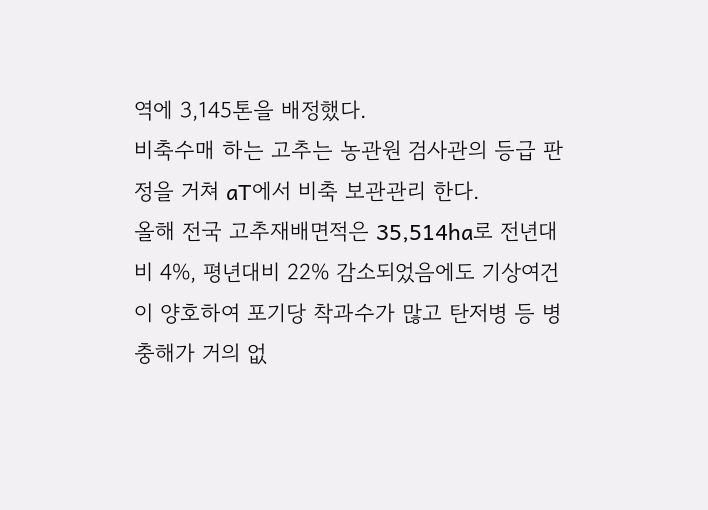역에 3,145톤을 배정했다.
비축수매 하는 고추는 농관원 검사관의 등급 판정을 거쳐 aT에서 비축 보관관리 한다.
올해 전국 고추재배면적은 35,514ha로 전년대비 4%, 평년대비 22% 감소되었음에도 기상여건이 양호하여 포기당 착과수가 많고 탄저병 등 병충해가 거의 없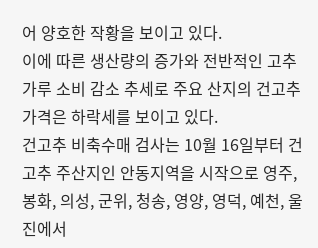어 양호한 작황을 보이고 있다.
이에 따른 생산량의 증가와 전반적인 고추가루 소비 감소 추세로 주요 산지의 건고추 가격은 하락세를 보이고 있다.
건고추 비축수매 검사는 10월 16일부터 건고추 주산지인 안동지역을 시작으로 영주, 봉화, 의성, 군위, 청송, 영양, 영덕, 예천, 울진에서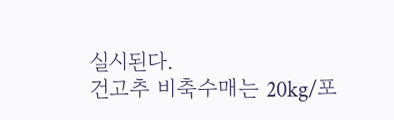실시된다.
건고추 비축수매는 20kg/포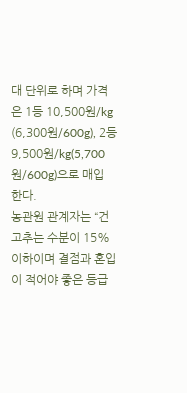대 단위로 하며 가격은 1등 10,500원/kg (6,300원/600g), 2등 9,500원/kg(5,700원/600g)으로 매입 한다.
농관원 관계자는 “건고추는 수분이 15%이하이며 결점과 혼입이 적어야 좋은 등급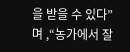을 받을 수 있다”며 ,“농가에서 잘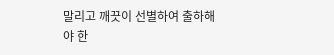말리고 깨끗이 선별하여 출하해야 한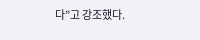다”고 강조했다.